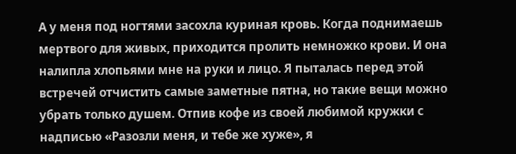А у меня под ногтями засохла куриная кровь. Когда поднимаешь мертвого для живых, приходится пролить немножко крови. И она налипла хлопьями мне на руки и лицо. Я пыталась перед этой встречей отчистить самые заметные пятна, но такие вещи можно убрать только душем. Отпив кофе из своей любимой кружки с надписью «Разозли меня, и тебе же хуже», я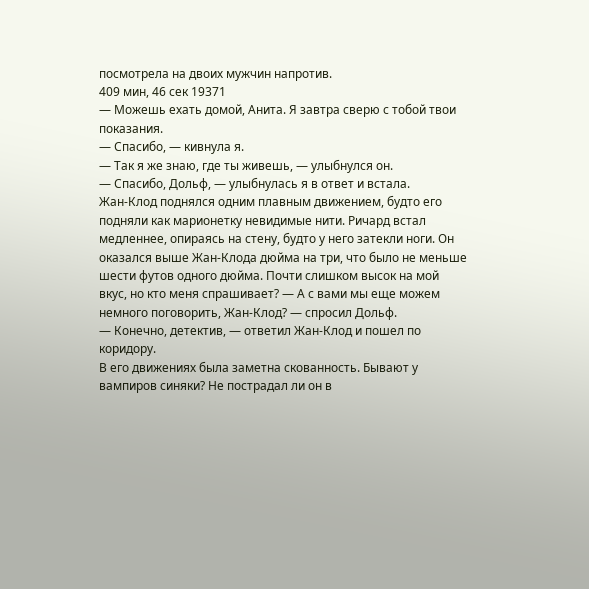посмотрела на двоих мужчин напротив.
409 мин, 46 сек 19371
— Можешь ехать домой, Анита. Я завтра сверю с тобой твои показания.
— Спасибо, — кивнула я.
— Так я же знаю, где ты живешь, — улыбнулся он.
— Спасибо, Дольф, — улыбнулась я в ответ и встала.
Жан-Клод поднялся одним плавным движением, будто его подняли как марионетку невидимые нити. Ричард встал медленнее, опираясь на стену, будто у него затекли ноги. Он оказался выше Жан-Клода дюйма на три, что было не меньше шести футов одного дюйма. Почти слишком высок на мой вкус, но кто меня спрашивает? — А с вами мы еще можем немного поговорить, Жан-Клод? — спросил Дольф.
— Конечно, детектив, — ответил Жан-Клод и пошел по коридору.
В его движениях была заметна скованность. Бывают у вампиров синяки? Не пострадал ли он в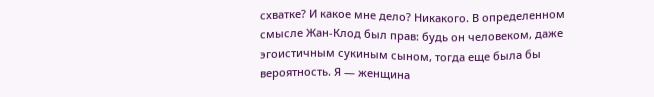схватке? И какое мне дело? Никакого. В определенном смысле Жан-Клод был прав: будь он человеком, даже эгоистичным сукиным сыном, тогда еще была бы вероятность. Я — женщина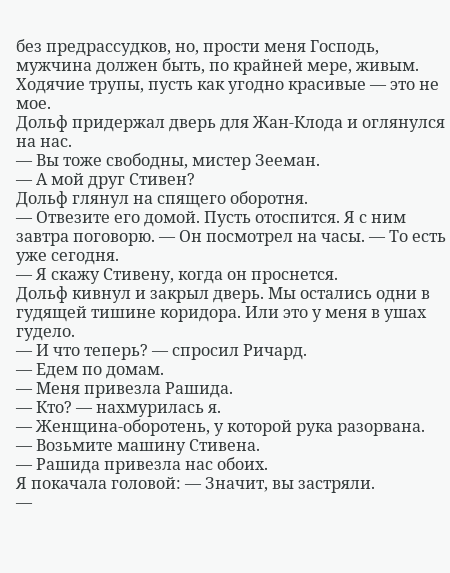без предрассудков, но, прости меня Господь, мужчина должен быть, по крайней мере, живым. Ходячие трупы, пусть как угодно красивые — это не мое.
Дольф придержал дверь для Жан-Клода и оглянулся на нас.
— Вы тоже свободны, мистер Зееман.
— А мой друг Стивен?
Дольф глянул на спящего оборотня.
— Отвезите его домой. Пусть отоспится. Я с ним завтра поговорю. — Он посмотрел на часы. — То есть уже сегодня.
— Я скажу Стивену, когда он проснется.
Дольф кивнул и закрыл дверь. Мы остались одни в гудящей тишине коридора. Или это у меня в ушах гудело.
— И что теперь? — спросил Ричард.
— Едем по домам.
— Меня привезла Рашида.
— Кто? — нахмурилась я.
— Женщина-оборотень, у которой рука разорвана.
— Возьмите машину Стивена.
— Рашида привезла нас обоих.
Я покачала головой: — Значит, вы застряли.
—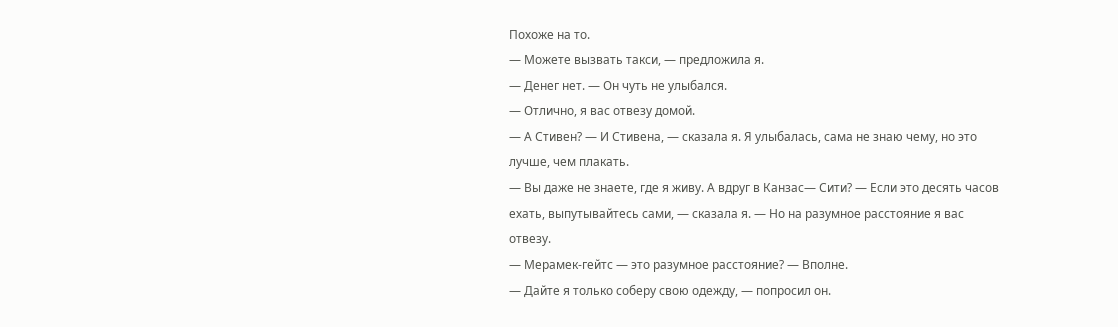Похоже на то.
— Можете вызвать такси, — предложила я.
— Денег нет. — Он чуть не улыбался.
— Отлично, я вас отвезу домой.
— А Стивен? — И Стивена, — сказала я. Я улыбалась, сама не знаю чему, но это лучше, чем плакать.
— Вы даже не знаете, где я живу. А вдруг в Канзас— Сити? — Если это десять часов ехать, выпутывайтесь сами, — сказала я. — Но на разумное расстояние я вас отвезу.
— Мерамек-гейтс — это разумное расстояние? — Вполне.
— Дайте я только соберу свою одежду, — попросил он.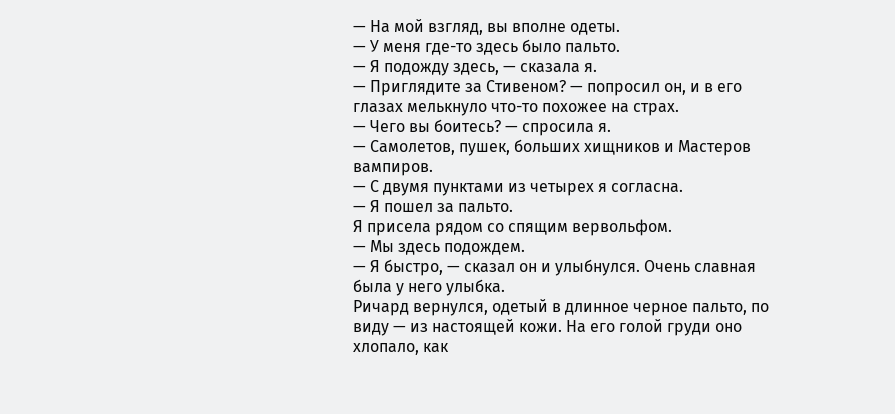— На мой взгляд, вы вполне одеты.
— У меня где-то здесь было пальто.
— Я подожду здесь, — сказала я.
— Приглядите за Стивеном? — попросил он, и в его глазах мелькнуло что-то похожее на страх.
— Чего вы боитесь? — спросила я.
— Самолетов, пушек, больших хищников и Мастеров вампиров.
— С двумя пунктами из четырех я согласна.
— Я пошел за пальто.
Я присела рядом со спящим вервольфом.
— Мы здесь подождем.
— Я быстро, — сказал он и улыбнулся. Очень славная была у него улыбка.
Ричард вернулся, одетый в длинное черное пальто, по виду — из настоящей кожи. На его голой груди оно хлопало, как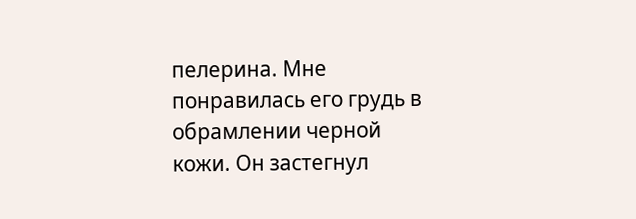пелерина. Мне понравилась его грудь в обрамлении черной кожи. Он застегнул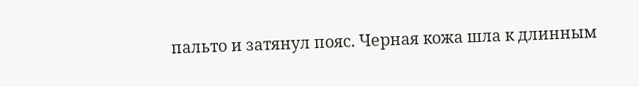пальто и затянул пояс. Черная кожа шла к длинным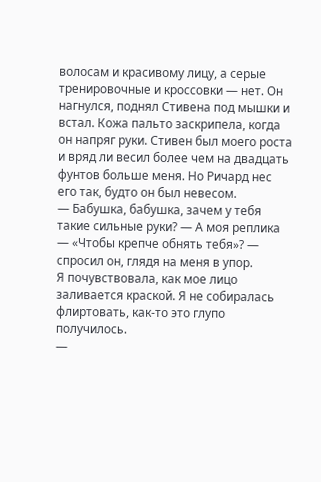волосам и красивому лицу, а серые тренировочные и кроссовки — нет. Он нагнулся, поднял Стивена под мышки и встал. Кожа пальто заскрипела, когда он напряг руки. Стивен был моего роста и вряд ли весил более чем на двадцать фунтов больше меня. Но Ричард нес его так, будто он был невесом.
— Бабушка, бабушка, зачем у тебя такие сильные руки? — А моя реплика — «Чтобы крепче обнять тебя»? — спросил он, глядя на меня в упор.
Я почувствовала, как мое лицо заливается краской. Я не собиралась флиртовать, как-то это глупо получилось.
—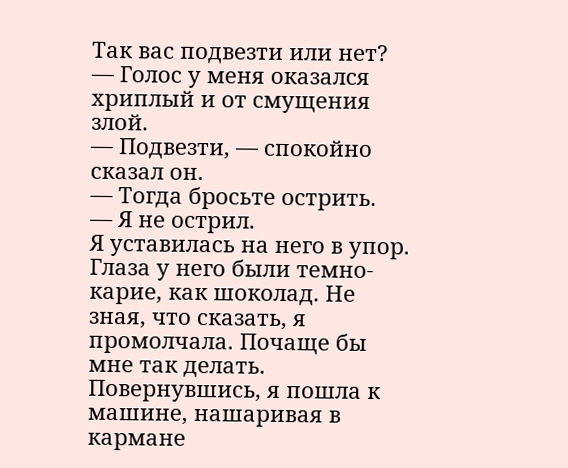Так вас подвезти или нет? — Голос у меня оказался хриплый и от смущения злой.
— Подвезти, — спокойно сказал он.
— Тогда бросьте острить.
— Я не острил.
Я уставилась на него в упор. Глаза у него были темно-карие, как шоколад. Не зная, что сказать, я промолчала. Почаще бы мне так делать.
Повернувшись, я пошла к машине, нашаривая в кармане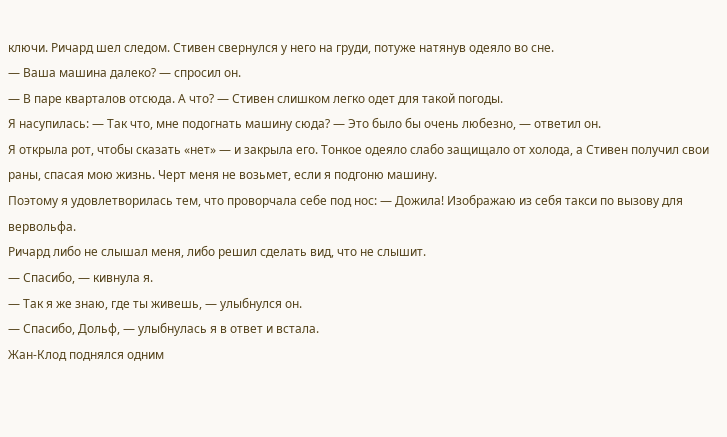ключи. Ричард шел следом. Стивен свернулся у него на груди, потуже натянув одеяло во сне.
— Ваша машина далеко? — спросил он.
— В паре кварталов отсюда. А что? — Стивен слишком легко одет для такой погоды.
Я насупилась: — Так что, мне подогнать машину сюда? — Это было бы очень любезно, — ответил он.
Я открыла рот, чтобы сказать «нет» — и закрыла его. Тонкое одеяло слабо защищало от холода, а Стивен получил свои раны, спасая мою жизнь. Черт меня не возьмет, если я подгоню машину.
Поэтому я удовлетворилась тем, что проворчала себе под нос: — Дожила! Изображаю из себя такси по вызову для вервольфа.
Ричард либо не слышал меня, либо решил сделать вид, что не слышит.
— Спасибо, — кивнула я.
— Так я же знаю, где ты живешь, — улыбнулся он.
— Спасибо, Дольф, — улыбнулась я в ответ и встала.
Жан-Клод поднялся одним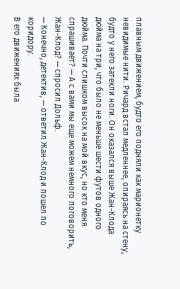плавным движением, будто его подняли как марионетку невидимые нити. Ричард встал медленнее, опираясь на стену, будто у него затекли ноги. Он оказался выше Жан-Клода дюйма на три, что было не меньше шести футов одного дюйма. Почти слишком высок на мой вкус, но кто меня спрашивает? — А с вами мы еще можем немного поговорить, Жан-Клод? — спросил Дольф.
— Конечно, детектив, — ответил Жан-Клод и пошел по коридору.
В его движениях была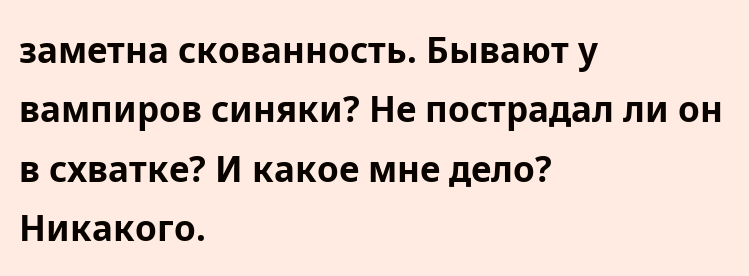заметна скованность. Бывают у вампиров синяки? Не пострадал ли он в схватке? И какое мне дело? Никакого.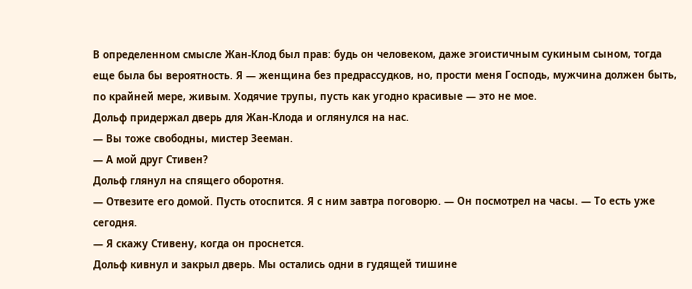В определенном смысле Жан-Клод был прав: будь он человеком, даже эгоистичным сукиным сыном, тогда еще была бы вероятность. Я — женщина без предрассудков, но, прости меня Господь, мужчина должен быть, по крайней мере, живым. Ходячие трупы, пусть как угодно красивые — это не мое.
Дольф придержал дверь для Жан-Клода и оглянулся на нас.
— Вы тоже свободны, мистер Зееман.
— А мой друг Стивен?
Дольф глянул на спящего оборотня.
— Отвезите его домой. Пусть отоспится. Я с ним завтра поговорю. — Он посмотрел на часы. — То есть уже сегодня.
— Я скажу Стивену, когда он проснется.
Дольф кивнул и закрыл дверь. Мы остались одни в гудящей тишине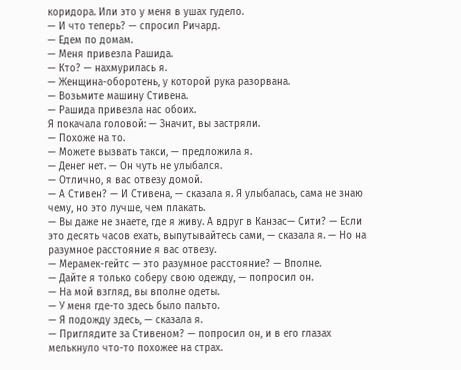коридора. Или это у меня в ушах гудело.
— И что теперь? — спросил Ричард.
— Едем по домам.
— Меня привезла Рашида.
— Кто? — нахмурилась я.
— Женщина-оборотень, у которой рука разорвана.
— Возьмите машину Стивена.
— Рашида привезла нас обоих.
Я покачала головой: — Значит, вы застряли.
— Похоже на то.
— Можете вызвать такси, — предложила я.
— Денег нет. — Он чуть не улыбался.
— Отлично, я вас отвезу домой.
— А Стивен? — И Стивена, — сказала я. Я улыбалась, сама не знаю чему, но это лучше, чем плакать.
— Вы даже не знаете, где я живу. А вдруг в Канзас— Сити? — Если это десять часов ехать, выпутывайтесь сами, — сказала я. — Но на разумное расстояние я вас отвезу.
— Мерамек-гейтс — это разумное расстояние? — Вполне.
— Дайте я только соберу свою одежду, — попросил он.
— На мой взгляд, вы вполне одеты.
— У меня где-то здесь было пальто.
— Я подожду здесь, — сказала я.
— Приглядите за Стивеном? — попросил он, и в его глазах мелькнуло что-то похожее на страх.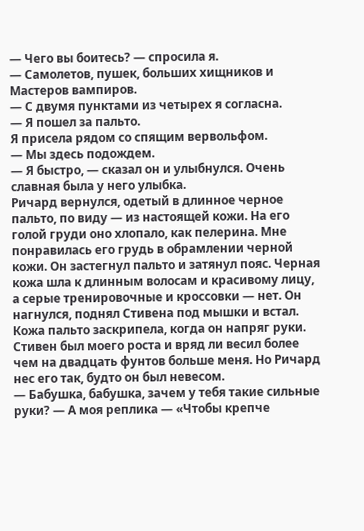— Чего вы боитесь? — спросила я.
— Самолетов, пушек, больших хищников и Мастеров вампиров.
— С двумя пунктами из четырех я согласна.
— Я пошел за пальто.
Я присела рядом со спящим вервольфом.
— Мы здесь подождем.
— Я быстро, — сказал он и улыбнулся. Очень славная была у него улыбка.
Ричард вернулся, одетый в длинное черное пальто, по виду — из настоящей кожи. На его голой груди оно хлопало, как пелерина. Мне понравилась его грудь в обрамлении черной кожи. Он застегнул пальто и затянул пояс. Черная кожа шла к длинным волосам и красивому лицу, а серые тренировочные и кроссовки — нет. Он нагнулся, поднял Стивена под мышки и встал. Кожа пальто заскрипела, когда он напряг руки. Стивен был моего роста и вряд ли весил более чем на двадцать фунтов больше меня. Но Ричард нес его так, будто он был невесом.
— Бабушка, бабушка, зачем у тебя такие сильные руки? — А моя реплика — «Чтобы крепче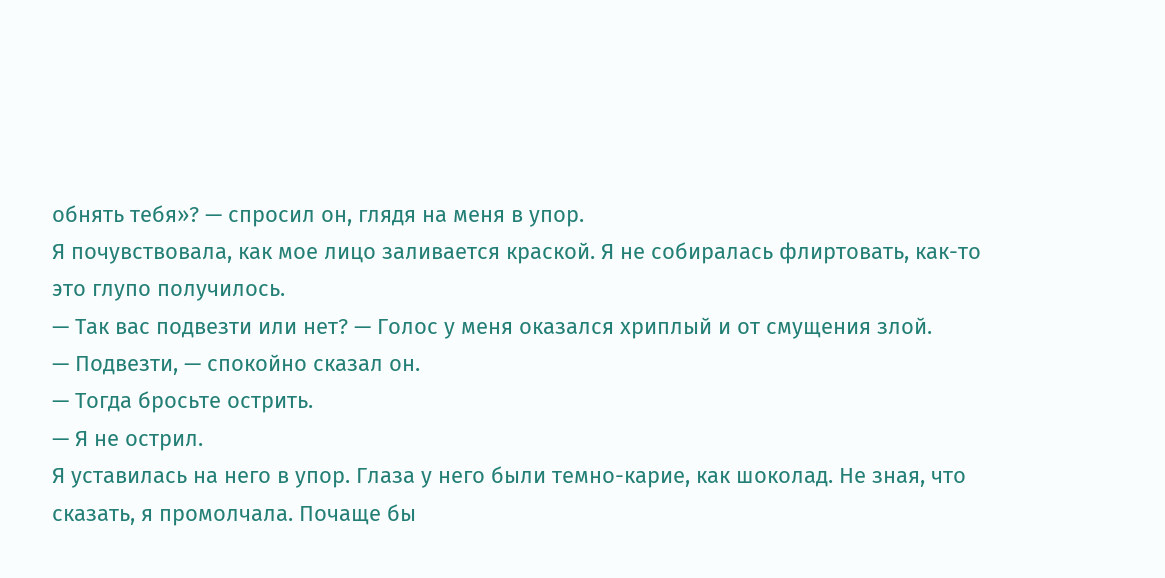обнять тебя»? — спросил он, глядя на меня в упор.
Я почувствовала, как мое лицо заливается краской. Я не собиралась флиртовать, как-то это глупо получилось.
— Так вас подвезти или нет? — Голос у меня оказался хриплый и от смущения злой.
— Подвезти, — спокойно сказал он.
— Тогда бросьте острить.
— Я не острил.
Я уставилась на него в упор. Глаза у него были темно-карие, как шоколад. Не зная, что сказать, я промолчала. Почаще бы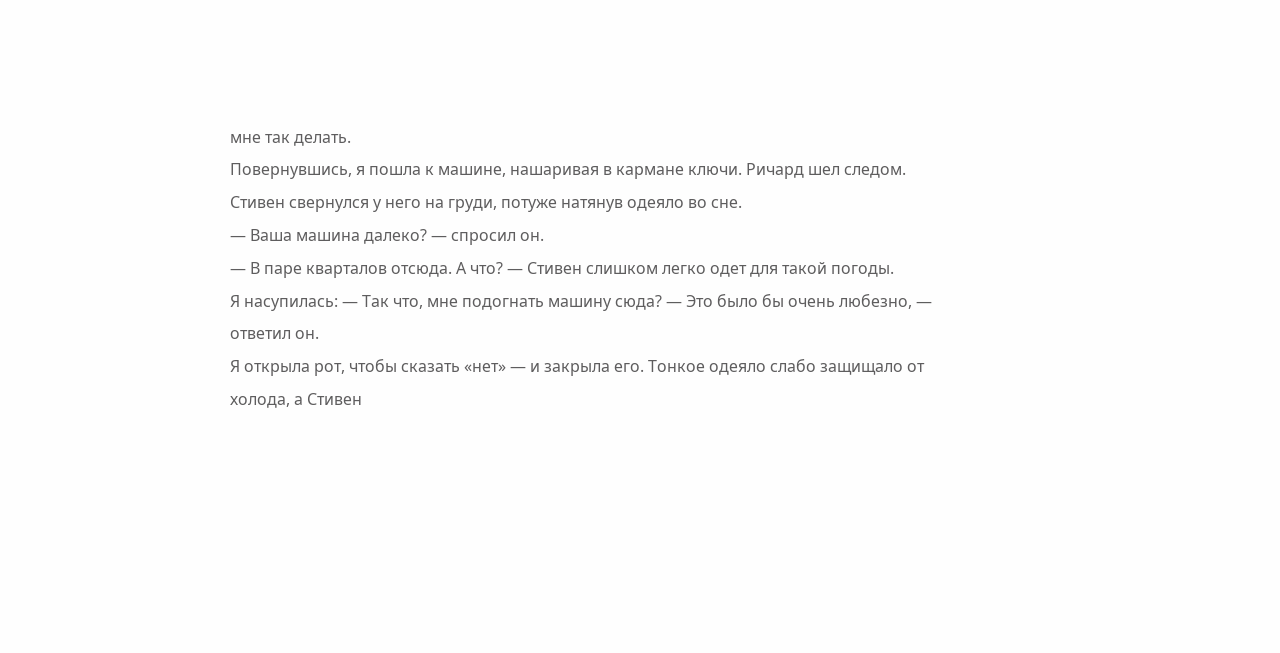мне так делать.
Повернувшись, я пошла к машине, нашаривая в кармане ключи. Ричард шел следом. Стивен свернулся у него на груди, потуже натянув одеяло во сне.
— Ваша машина далеко? — спросил он.
— В паре кварталов отсюда. А что? — Стивен слишком легко одет для такой погоды.
Я насупилась: — Так что, мне подогнать машину сюда? — Это было бы очень любезно, — ответил он.
Я открыла рот, чтобы сказать «нет» — и закрыла его. Тонкое одеяло слабо защищало от холода, а Стивен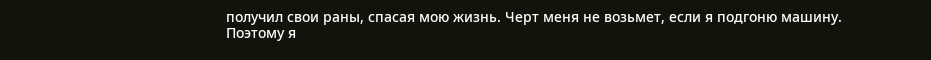получил свои раны, спасая мою жизнь. Черт меня не возьмет, если я подгоню машину.
Поэтому я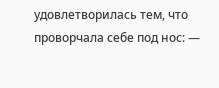удовлетворилась тем, что проворчала себе под нос: —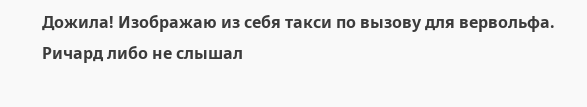Дожила! Изображаю из себя такси по вызову для вервольфа.
Ричард либо не слышал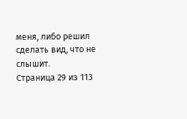меня, либо решил сделать вид, что не слышит.
Страница 29 из 113